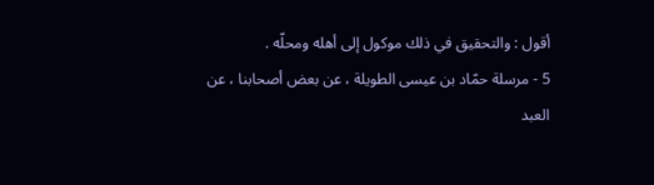أقول : والتحقيق في ذلك موكول إلى أهله ومحلّه .
5 - مرسلة حمّاد بن عيسى الطويلة ، عن بعض أصحابنا ، عن العبد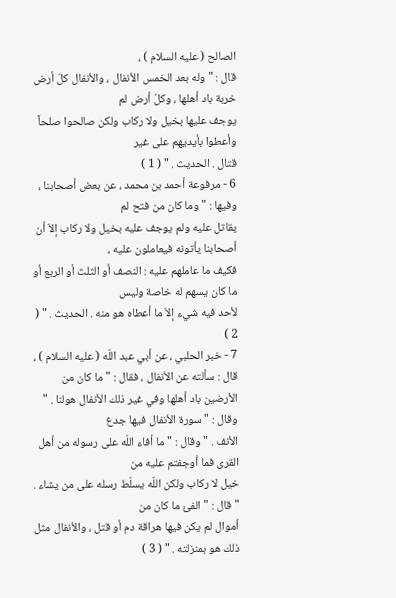الصالح ( عليه السلام ) ،
قال : " وله بعد الخمس الأنفال ، والأنفال كلّ أرض خربة باد أهلها ، وكلّ أرض لم
يوجف عليها بخيل ولا ركاب ولكن صالحوا صلحاً وأعطوا بأيديهم على غير
قتال . الحديث . " ( 1 )
6 - مرفوعة أحمد بن محمد ، عن بعض أصحابنا ، وفيها : " وما كان من فتح لم
يقاتل عليه ولم يوجف عليه بخيل ولا ركاب إلاّ أن أصحابنا يأتونه فيعاملون عليه ،
فكيف ما عاملهم عليه : النصف أو الثلث أو الربع أو ما كان يسهم له خاصة وليس
لأحد فيه شيء إلاّ ما أعطاه هو منه . الحديث . " ( 2 )
7 - خبر الحلبي ، عن أبي عبد اللّه ( عليه السلام ) ، قال : سألته عن الأنفال ، فقال : " ما كان من
الأرضين باد أهلها وفي غير ذلك الأنفال هولنا . " وقال : " سورة الأنفال فيها جدع
الأنف . " وقال : " ما أفاء اللّه على رسوله من أهل القرى فما أوجفتم عليه من
خيل لا ركاب ولكن اللّه يسلّط رسله على من يشاء . " قال : " الفئ ما كان من
أموال لم يكن فيها هراقة دم أو قتل ، والأنفال مثل ذلك هو بمنزلته . " ( 3 )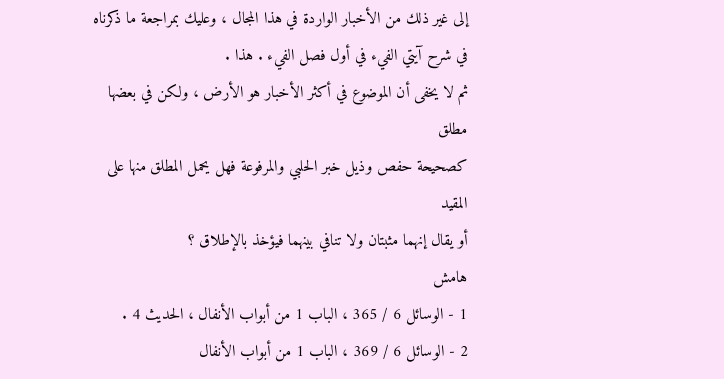إلى غير ذلك من الأخبار الواردة في هذا المجال ، وعليك بمراجعة ما ذكرناه
في شرح آيتي الفيء في أول فصل الفيء . هذا .
ثم لا يخفى أن الموضوع في أكثر الأخبار هو الأرض ، ولكن في بعضها مطلق
كصحيحة حفص وذيل خبر الحلبي والمرفوعة فهل يحمل المطلق منها على المقيد
أو يقال إنهما مثبتان ولا تنافي بينهما فيؤخذ بالإطلاق ؟
هامش
1 - الوسائل 6 / 365 ، الباب 1 من أبواب الأنفال ، الحديث 4 .
2 - الوسائل 6 / 369 ، الباب 1 من أبواب الأنفال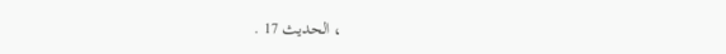، الحديث 17 .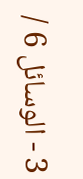3 - الوسائل 6 /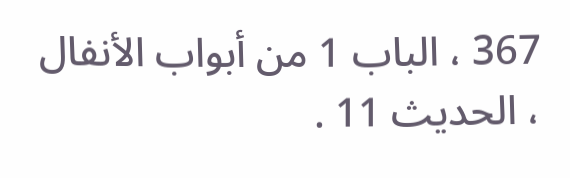367 ، الباب 1 من أبواب الأنفال ، الحديث 11 .